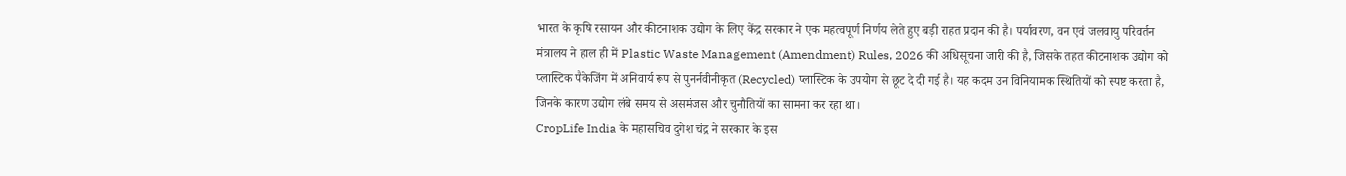भारत के कृषि रसायन और कीटनाशक उद्योग के लिए केंद्र सरकार ने एक महत्वपूर्ण निर्णय लेते हुए बड़ी राहत प्रदान की है। पर्यावरण, वन एवं जलवायु परिवर्तन मंत्रालय ने हाल ही में Plastic Waste Management (Amendment) Rules, 2026 की अधिसूचना जारी की है, जिसके तहत कीटनाशक उद्योग को प्लास्टिक पैकेजिंग में अनिवार्य रूप से पुनर्नवीनीकृत (Recycled) प्लास्टिक के उपयोग से छूट दे दी गई है। यह कदम उन विनियामक स्थितियों को स्पष्ट करता है, जिनके कारण उद्योग लंबे समय से असमंजस और चुनौतियों का सामना कर रहा था।
CropLife India के महासचिव दुगेश चंद्र ने सरकार के इस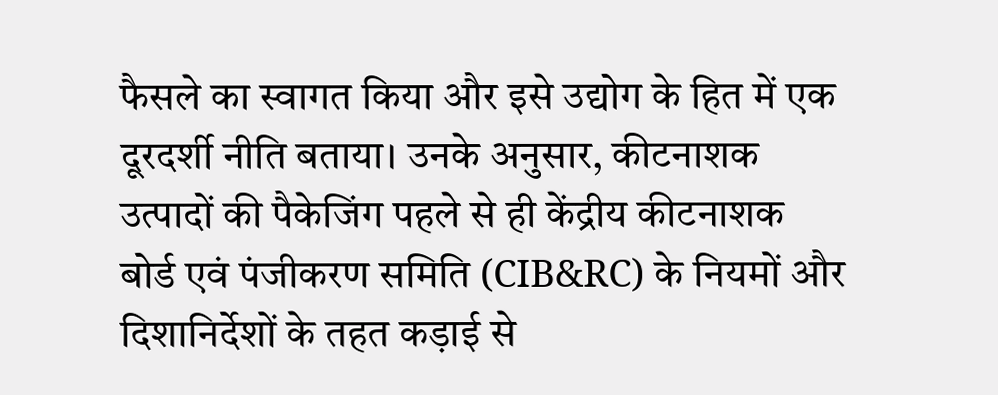फैसले का स्वागत किया और इसे उद्योग के हित में एक दूरदर्शी नीति बताया। उनके अनुसार, कीटनाशक उत्पादों की पैकेजिंग पहले से ही केंद्रीय कीटनाशक बोर्ड एवं पंजीकरण समिति (CIB&RC) के नियमों और दिशानिर्देशों के तहत कड़ाई से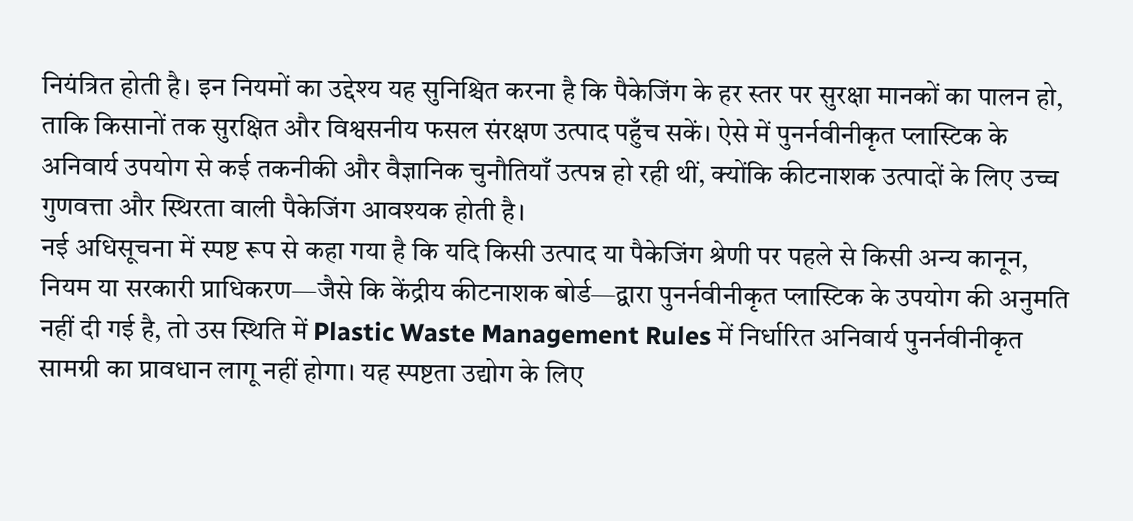नियंत्रित होती है। इन नियमों का उद्देश्य यह सुनिश्चित करना है कि पैकेजिंग के हर स्तर पर सुरक्षा मानकों का पालन हो, ताकि किसानों तक सुरक्षित और विश्वसनीय फसल संरक्षण उत्पाद पहुँच सकें। ऐसे में पुनर्नवीनीकृत प्लास्टिक के अनिवार्य उपयोग से कई तकनीकी और वैज्ञानिक चुनौतियाँ उत्पन्न हो रही थीं, क्योंकि कीटनाशक उत्पादों के लिए उच्च गुणवत्ता और स्थिरता वाली पैकेजिंग आवश्यक होती है।
नई अधिसूचना में स्पष्ट रूप से कहा गया है कि यदि किसी उत्पाद या पैकेजिंग श्रेणी पर पहले से किसी अन्य कानून, नियम या सरकारी प्राधिकरण—जैसे कि केंद्रीय कीटनाशक बोर्ड—द्वारा पुनर्नवीनीकृत प्लास्टिक के उपयोग की अनुमति नहीं दी गई है, तो उस स्थिति में Plastic Waste Management Rules में निर्धारित अनिवार्य पुनर्नवीनीकृत सामग्री का प्रावधान लागू नहीं होगा। यह स्पष्टता उद्योग के लिए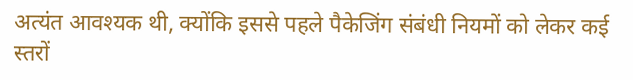अत्यंत आवश्यक थी, क्योंकि इससे पहले पैकेजिंग संबंधी नियमों को लेकर कई स्तरों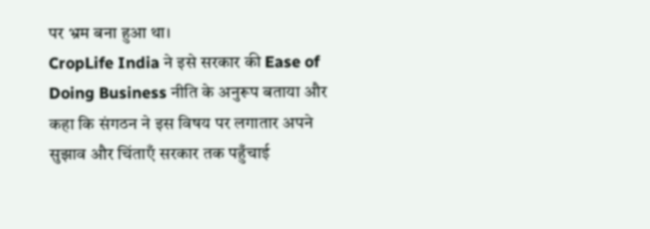पर भ्रम बना हुआ था।
CropLife India ने इसे सरकार की Ease of Doing Business नीति के अनुरूप बताया और कहा कि संगठन ने इस विषय पर लगातार अपने सुझाव और चिंताएँ सरकार तक पहुँचाई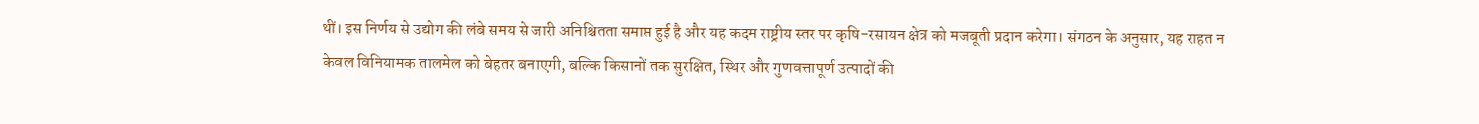थीं। इस निर्णय से उद्योग की लंबे समय से जारी अनिश्चितता समाप्त हुई है और यह कदम राष्ट्रीय स्तर पर कृषि-रसायन क्षेत्र को मजबूती प्रदान करेगा। संगठन के अनुसार, यह राहत न केवल विनियामक तालमेल को बेहतर बनाएगी, बल्कि किसानों तक सुरक्षित, स्थिर और गुणवत्तापूर्ण उत्पादों की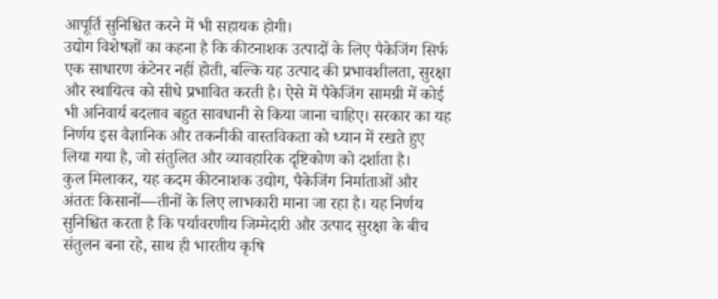आपूर्ति सुनिश्चित करने में भी सहायक होगी।
उद्योग विशेषज्ञों का कहना है कि कीटनाशक उत्पादों के लिए पैकेजिंग सिर्फ एक साधारण कंटेनर नहीं होती, बल्कि यह उत्पाद की प्रभावशीलता, सुरक्षा और स्थायित्व को सीधे प्रभावित करती है। ऐसे में पैकेजिंग सामग्री में कोई भी अनिवार्य बदलाव बहुत सावधानी से किया जाना चाहिए। सरकार का यह निर्णय इस वैज्ञानिक और तकनीकी वास्तविकता को ध्यान में रखते हुए लिया गया है, जो संतुलित और व्यावहारिक दृष्टिकोण को दर्शाता है।
कुल मिलाकर, यह कदम कीटनाशक उद्योग, पैकेजिंग निर्माताओं और अंततः किसानों—तीनों के लिए लाभकारी माना जा रहा है। यह निर्णय सुनिश्चित करता है कि पर्यावरणीय जिम्मेदारी और उत्पाद सुरक्षा के बीच संतुलन बना रहे, साथ ही भारतीय कृषि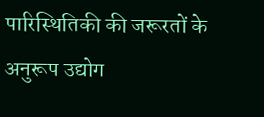पारिस्थितिकी की जरूरतों के अनुरूप उद्योग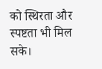को स्थिरता और स्पष्टता भी मिल सके।